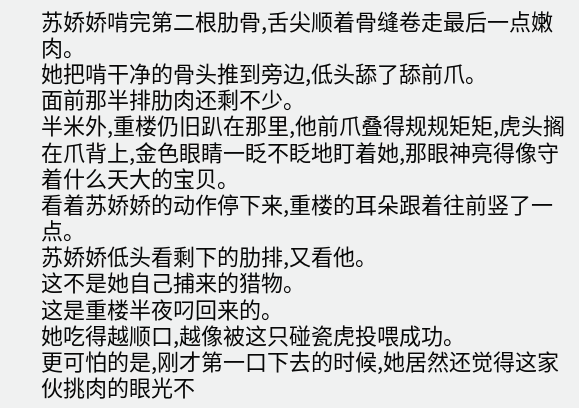苏娇娇啃完第二根肋骨,舌尖顺着骨缝卷走最后一点嫩肉。
她把啃干净的骨头推到旁边,低头舔了舔前爪。
面前那半排肋肉还剩不少。
半米外,重楼仍旧趴在那里,他前爪叠得规规矩矩,虎头搁在爪背上,金色眼睛一眨不眨地盯着她,那眼神亮得像守着什么天大的宝贝。
看着苏娇娇的动作停下来,重楼的耳朵跟着往前竖了一点。
苏娇娇低头看剩下的肋排,又看他。
这不是她自己捕来的猎物。
这是重楼半夜叼回来的。
她吃得越顺口,越像被这只碰瓷虎投喂成功。
更可怕的是,刚才第一口下去的时候,她居然还觉得这家伙挑肉的眼光不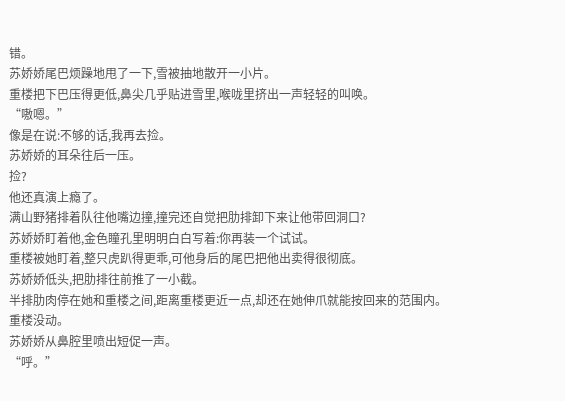错。
苏娇娇尾巴烦躁地甩了一下,雪被抽地散开一小片。
重楼把下巴压得更低,鼻尖几乎贴进雪里,喉咙里挤出一声轻轻的叫唤。
“嗷嗯。”
像是在说:不够的话,我再去捡。
苏娇娇的耳朵往后一压。
捡?
他还真演上瘾了。
满山野猪排着队往他嘴边撞,撞完还自觉把肋排卸下来让他带回洞口?
苏娇娇盯着他,金色瞳孔里明明白白写着:你再装一个试试。
重楼被她盯着,整只虎趴得更乖,可他身后的尾巴把他出卖得很彻底。
苏娇娇低头,把肋排往前推了一小截。
半排肋肉停在她和重楼之间,距离重楼更近一点,却还在她伸爪就能按回来的范围内。
重楼没动。
苏娇娇从鼻腔里喷出短促一声。
“呼。”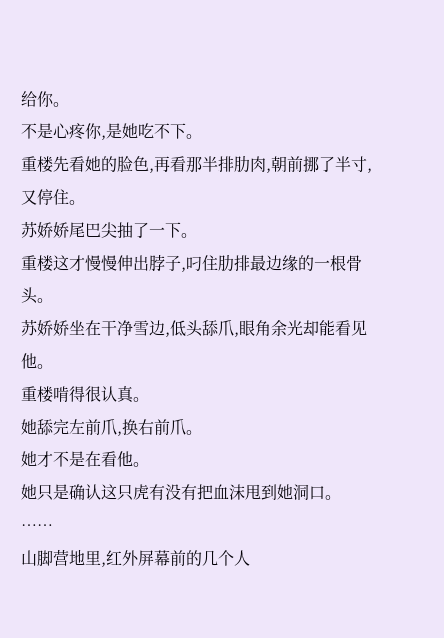给你。
不是心疼你,是她吃不下。
重楼先看她的脸色,再看那半排肋肉,朝前挪了半寸,又停住。
苏娇娇尾巴尖抽了一下。
重楼这才慢慢伸出脖子,叼住肋排最边缘的一根骨头。
苏娇娇坐在干净雪边,低头舔爪,眼角余光却能看见他。
重楼啃得很认真。
她舔完左前爪,换右前爪。
她才不是在看他。
她只是确认这只虎有没有把血沫甩到她洞口。
……
山脚营地里,红外屏幕前的几个人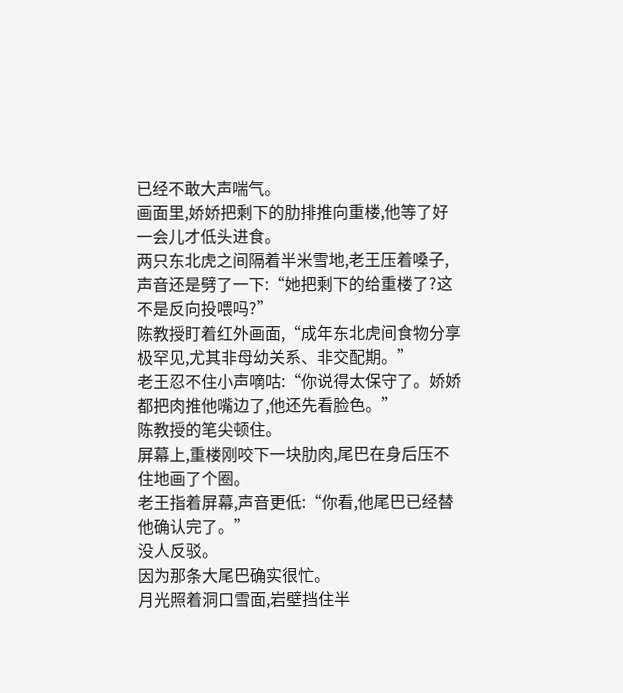已经不敢大声喘气。
画面里,娇娇把剩下的肋排推向重楼,他等了好一会儿才低头进食。
两只东北虎之间隔着半米雪地,老王压着嗓子,声音还是劈了一下:“她把剩下的给重楼了?这不是反向投喂吗?”
陈教授盯着红外画面,“成年东北虎间食物分享极罕见,尤其非母幼关系、非交配期。”
老王忍不住小声嘀咕:“你说得太保守了。娇娇都把肉推他嘴边了,他还先看脸色。”
陈教授的笔尖顿住。
屏幕上,重楼刚咬下一块肋肉,尾巴在身后压不住地画了个圈。
老王指着屏幕,声音更低:“你看,他尾巴已经替他确认完了。”
没人反驳。
因为那条大尾巴确实很忙。
月光照着洞口雪面,岩壁挡住半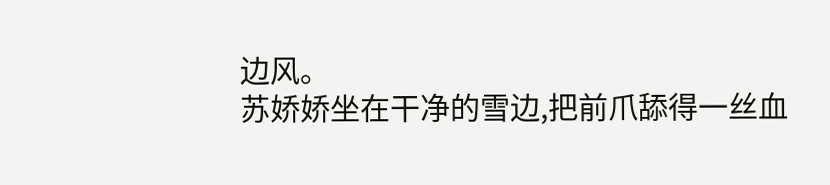边风。
苏娇娇坐在干净的雪边,把前爪舔得一丝血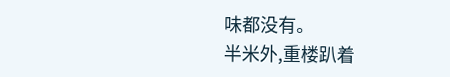味都没有。
半米外,重楼趴着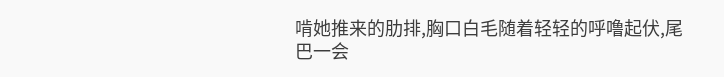啃她推来的肋排,胸口白毛随着轻轻的呼噜起伏,尾巴一会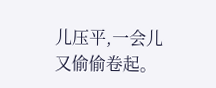儿压平,一会儿又偷偷卷起。